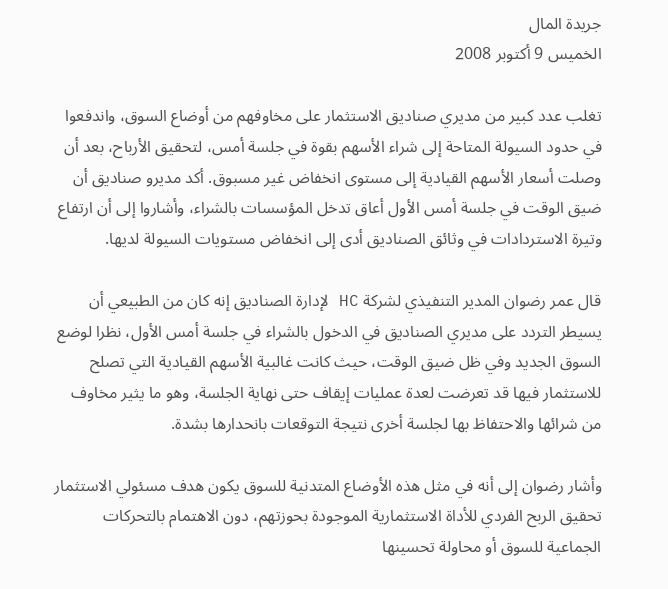جريدة المال
الخميس 9 أكتوبر 2008

تغلب عدد كبير من مديري صناديق الاستثمار على مخاوفهم من أوضاع السوق، واندفعوا في حدود السيولة المتاحة إلى شراء الأسهم بقوة في جلسة أمس، لتحقيق الأرباح، بعد أن وصلت أسعار الأسهم القيادية إلى مستوى انخفاض غير مسبوق. أكد مديرو صناديق أن ضيق الوقت في جلسة أمس الأول أعاق تدخل المؤسسات بالشراء، وأشاروا إلى أن ارتفاع وتيرة الاستردادات في وثائق الصناديق أدى إلى انخفاض مستويات السيولة لديها.

قال عمر رضوان المدير التنفيذي لشركة HC لإدارة الصناديق إنه كان من الطبيعي أن يسيطر التردد على مديري الصناديق في الدخول بالشراء في جلسة أمس الأول، نظرا لوضع السوق الجديد وفي ظل ضيق الوقت، حيث كانت غالبية الأسهم القيادية التي تصلح للاستثمار فيها قد تعرضت لعدة عمليات إيقاف حتى نهاية الجلسة، وهو ما يثير مخاوف من شرائها والاحتفاظ بها لجلسة أخرى نتيجة التوقعات بانحدارها بشدة.

وأشار رضوان إلى أنه في مثل هذه الأوضاع المتدنية للسوق يكون هدف مسئولي الاستثمار تحقيق الربح الفردي للأداة الاستثمارية الموجودة بحوزتهم، دون الاهتمام بالتحركات الجماعية للسوق أو محاولة تحسينها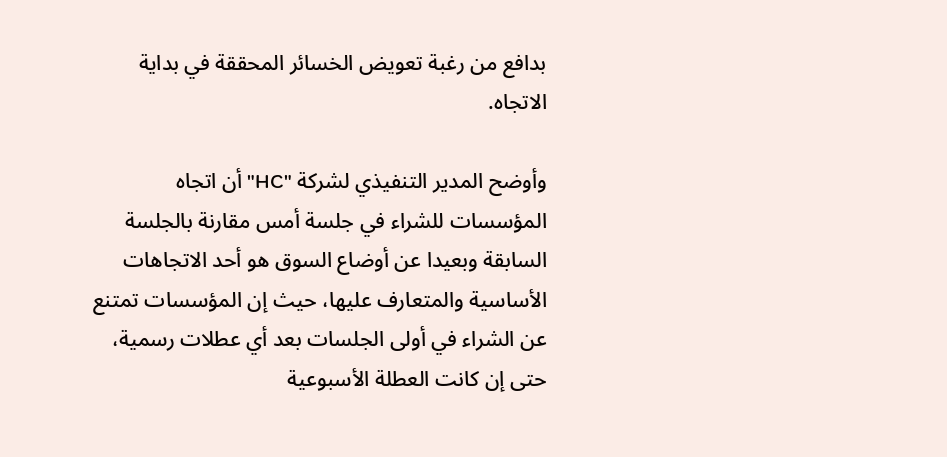بدافع من رغبة تعويض الخسائر المحققة في بداية الاتجاه.

وأوضح المدير التنفيذي لشركة "HC" أن اتجاه المؤسسات للشراء في جلسة أمس مقارنة بالجلسة السابقة وبعيدا عن أوضاع السوق هو أحد الاتجاهات الأساسية والمتعارف عليها، حيث إن المؤسسات تمتنع عن الشراء في أولى الجلسات بعد أي عطلات رسمية، حتى إن كانت العطلة الأسبوعية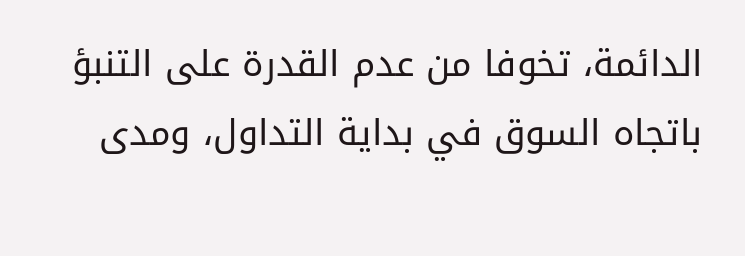الدائمة، تخوفا من عدم القدرة على التنبؤ باتجاه السوق في بداية التداول، ومدى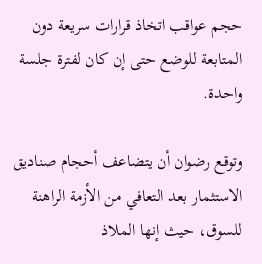حجم عواقب اتخاذ قرارات سريعة دون المتابعة للوضع حتى إن كان لفترة جلسة واحدة.

وتوقع رضوان أن يتضاعف أحجام صناديق الاستثمار بعد التعافي من الأزمة الراهنة للسوق، حيث إنها الملاذ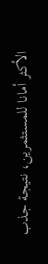الأكثر أمانا للمستثمرين، نتيجة جذب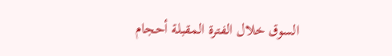السوق خلال الفترة المقبلة أحجام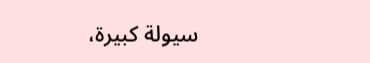سيولة كبيرة،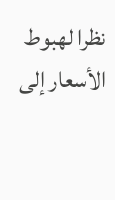نظرا لهبوط الأسعار إلى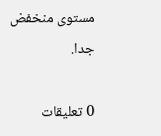مستوى منخفض جدا.

0 تعليقات